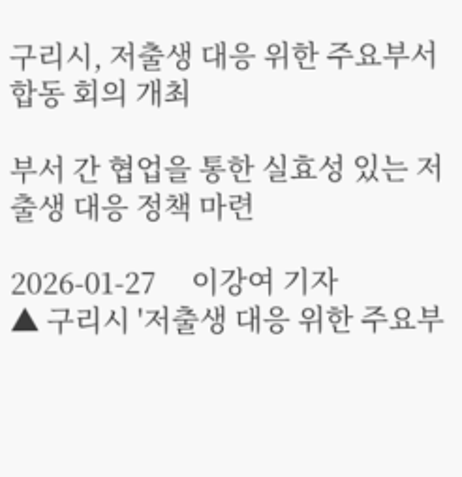구리시, 저출생 대응 위한 주요부서 합동 회의 개최

부서 간 협업을 통한 실효성 있는 저출생 대응 정책 마련

2026-01-27     이강여 기자
▲ 구리시 '저출생 대응 위한 주요부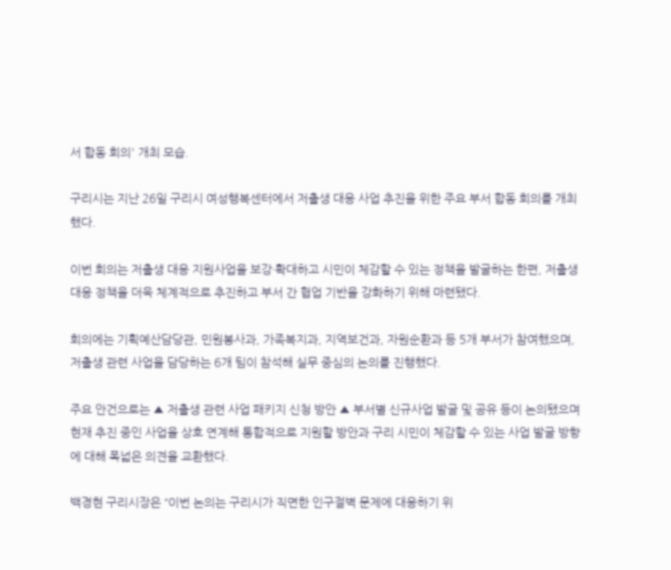서 합동 회의' 개최 모습.

구리시는 지난 26일 구리시 여성행복센터에서 저출생 대응 사업 추진을 위한 주요 부서 합동 회의를 개최했다.

이번 회의는 저출생 대응 지원사업을 보강·확대하고 시민이 체감할 수 있는 정책을 발굴하는 한편, 저출생 대응 정책을 더욱 체계적으로 추진하고 부서 간 협업 기반을 강화하기 위해 마련됐다.

회의에는 기획예산담당관, 민원봉사과, 가족복지과, 지역보건과, 자원순환과 등 5개 부서가 참여했으며, 저출생 관련 사업을 담당하는 6개 팀이 참석해 실무 중심의 논의를 진행했다.

주요 안건으로는 ▲ 저출생 관련 사업 패키지 신청 방안 ▲ 부서별 신규사업 발굴 및 공유 등이 논의됐으며 현재 추진 중인 사업을 상호 연계해 통합적으로 지원할 방안과 구리 시민이 체감할 수 있는 사업 발굴 방향에 대해 폭넓은 의견을 교환했다.

백경현 구리시장은 “이번 논의는 구리시가 직면한 인구절벽 문제에 대응하기 위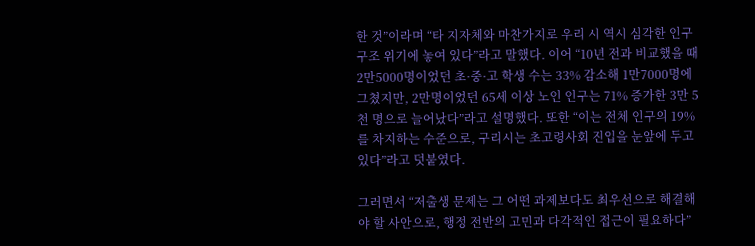한 것”이라며 “타 지자체와 마찬가지로 우리 시 역시 심각한 인구구조 위기에 놓여 있다”라고 말했다. 이어 “10년 전과 비교했을 때 2만5000명이었던 초·중·고 학생 수는 33% 감소해 1만7000명에 그쳤지만, 2만명이었던 65세 이상 노인 인구는 71% 증가한 3만 5천 명으로 늘어났다”라고 설명했다. 또한 “이는 전체 인구의 19%를 차지하는 수준으로, 구리시는 초고령사회 진입을 눈앞에 두고 있다”라고 덧붙였다.

그러면서 “저출생 문제는 그 어떤 과제보다도 최우선으로 해결해야 할 사안으로, 행정 전반의 고민과 다각적인 접근이 필요하다”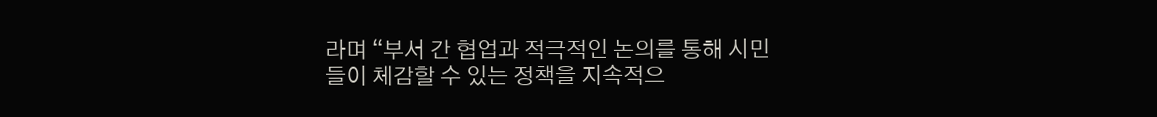라며 “부서 간 협업과 적극적인 논의를 통해 시민들이 체감할 수 있는 정책을 지속적으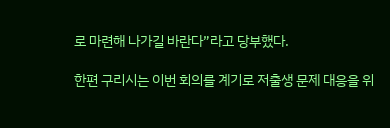로 마련해 나가길 바란다”라고 당부했다.

한편 구리시는 이번 회의를 계기로 저출생 문제 대응을 위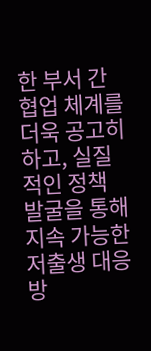한 부서 간 협업 체계를 더욱 공고히 하고, 실질적인 정책 발굴을 통해 지속 가능한 저출생 대응 방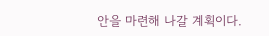안을 마련해 나갈 계획이다.